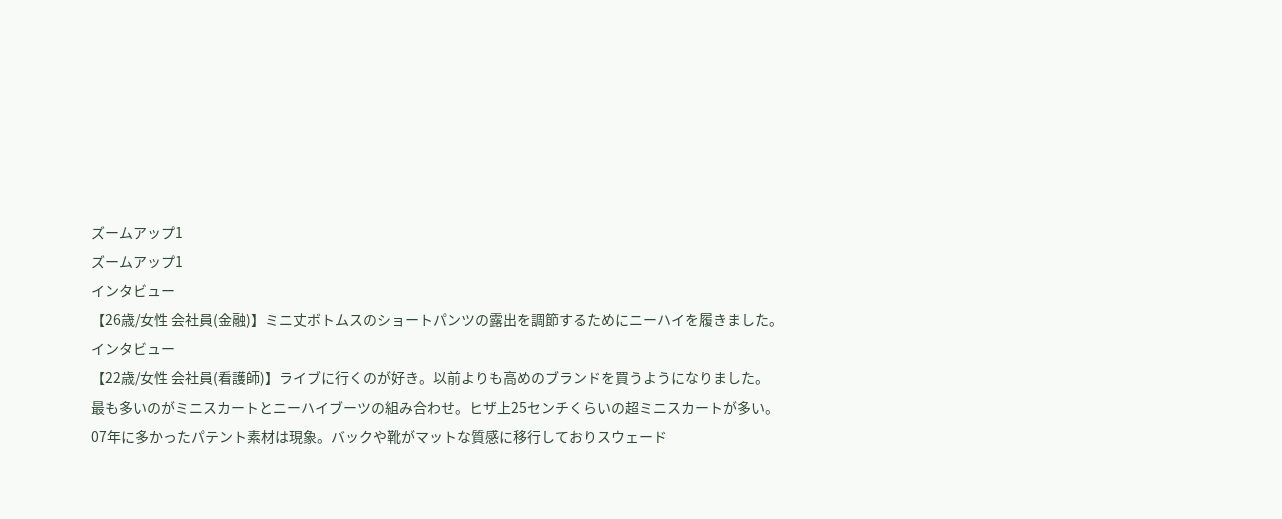ズームアップ1
ズームアップ1
インタビュー
【26歳/女性 会社員(金融)】ミニ丈ボトムスのショートパンツの露出を調節するためにニーハイを履きました。
インタビュー
【22歳/女性 会社員(看護師)】ライブに行くのが好き。以前よりも高めのブランドを買うようになりました。
最も多いのがミニスカートとニーハイブーツの組み合わせ。ヒザ上25センチくらいの超ミニスカートが多い。
07年に多かったパテント素材は現象。バックや靴がマットな質感に移行しておりスウェード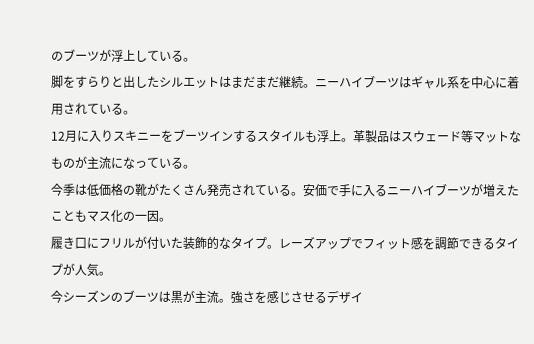のブーツが浮上している。
脚をすらりと出したシルエットはまだまだ継続。ニーハイブーツはギャル系を中心に着用されている。
12月に入りスキニーをブーツインするスタイルも浮上。革製品はスウェード等マットなものが主流になっている。
今季は低価格の靴がたくさん発売されている。安価で手に入るニーハイブーツが増えたこともマス化の一因。
履き口にフリルが付いた装飾的なタイプ。レーズアップでフィット感を調節できるタイプが人気。
今シーズンのブーツは黒が主流。強さを感じさせるデザイ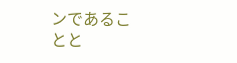ンであることと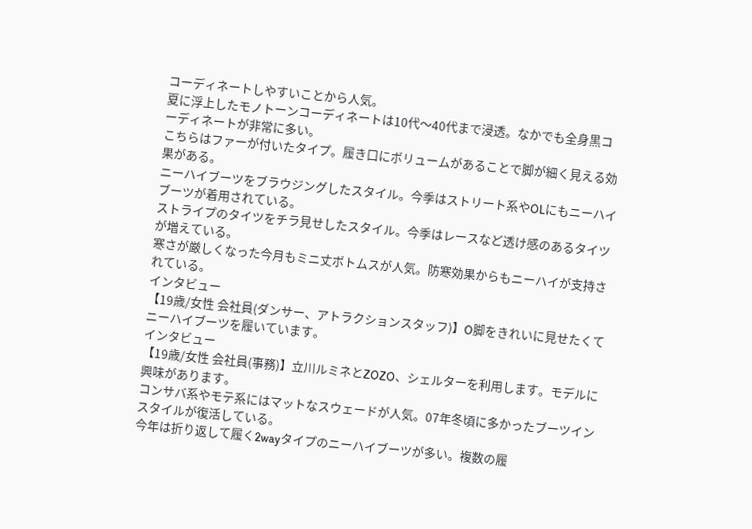コーディネートしやすいことから人気。
夏に浮上したモノトーンコーディネートは10代〜40代まで浸透。なかでも全身黒コーディネートが非常に多い。
こちらはファーが付いたタイプ。履き口にボリュームがあることで脚が細く見える効果がある。
ニーハイブーツをブラウジングしたスタイル。今季はストリート系やOLにもニーハイブーツが着用されている。
ストライプのタイツをチラ見せしたスタイル。今季はレースなど透け感のあるタイツが増えている。
寒さが厳しくなった今月もミニ丈ボトムスが人気。防寒効果からもニーハイが支持されている。
インタビュー
【19歳/女性 会社員(ダンサー、アトラクションスタッフ)】O脚をきれいに見せたくてニーハイブーツを履いています。
インタビュー
【19歳/女性 会社員(事務)】立川ルミネとZOZO、シェルターを利用します。モデルに興味があります。
コンサバ系やモテ系にはマットなスウェードが人気。07年冬頃に多かったブーツインスタイルが復活している。
今年は折り返して履く2wayタイプのニーハイブーツが多い。複数の履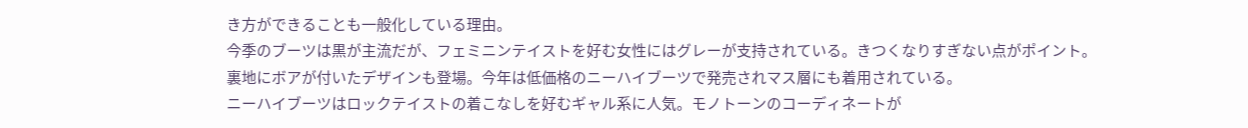き方ができることも一般化している理由。
今季のブーツは黒が主流だが、フェミニンテイストを好む女性にはグレーが支持されている。きつくなりすぎない点がポイント。
裏地にボアが付いたデザインも登場。今年は低価格のニーハイブーツで発売されマス層にも着用されている。
ニーハイブーツはロックテイストの着こなしを好むギャル系に人気。モノトーンのコーディネートが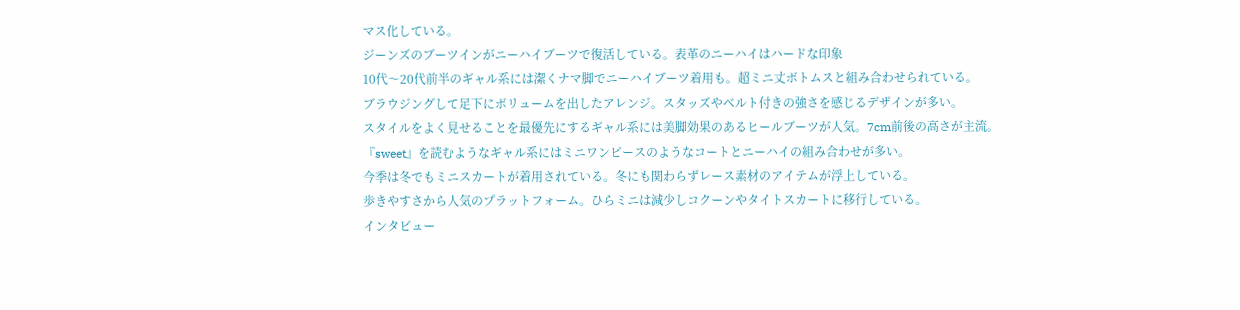マス化している。
ジーンズのブーツインがニーハイブーツで復活している。表革のニーハイはハードな印象
10代〜20代前半のギャル系には潔くナマ脚でニーハイブーツ着用も。超ミニ丈ボトムスと組み合わせられている。
ブラウジングして足下にボリュームを出したアレンジ。スタッズやベルト付きの強さを感じるデザインが多い。
スタイルをよく見せることを最優先にするギャル系には美脚効果のあるヒールブーツが人気。7cm前後の高さが主流。
『sweet』を読むようなギャル系にはミニワンピースのようなコートとニーハイの組み合わせが多い。
今季は冬でもミニスカートが着用されている。冬にも関わらずレース素材のアイテムが浮上している。
歩きやすさから人気のプラットフォーム。ひらミニは減少しコクーンやタイトスカートに移行している。
インタビュー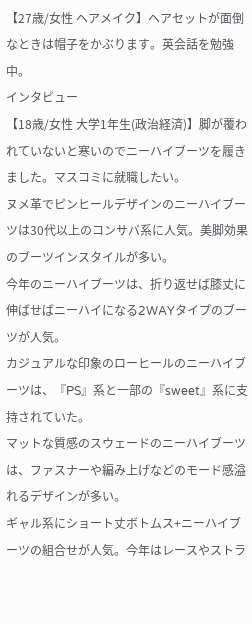【27歳/女性 ヘアメイク】ヘアセットが面倒なときは帽子をかぶります。英会話を勉強中。
インタビュー
【18歳/女性 大学1年生(政治経済)】脚が覆われていないと寒いのでニーハイブーツを履きました。マスコミに就職したい。
ヌメ革でピンヒールデザインのニーハイブーツは30代以上のコンサバ系に人気。美脚効果のブーツインスタイルが多い。
今年のニーハイブーツは、折り返せば膝丈に伸ばせばニーハイになる2WAYタイプのブーツが人気。
カジュアルな印象のローヒールのニーハイブーツは、『PS』系と一部の『sweet』系に支持されていた。
マットな質感のスウェードのニーハイブーツは、ファスナーや編み上げなどのモード感溢れるデザインが多い。
ギャル系にショート丈ボトムス+ニーハイブーツの組合せが人気。今年はレースやストラ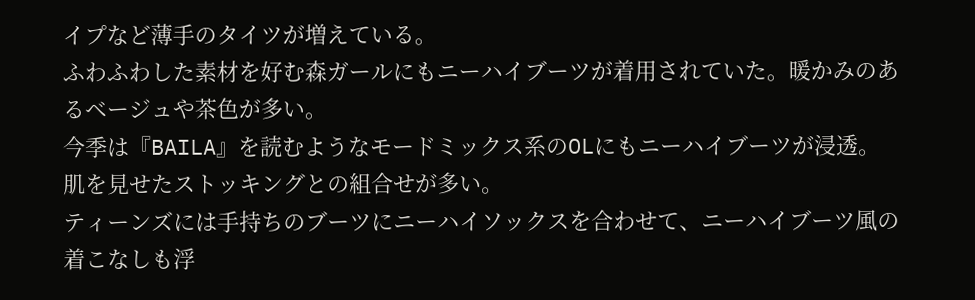イプなど薄手のタイツが増えている。
ふわふわした素材を好む森ガールにもニーハイブーツが着用されていた。暖かみのあるベージュや茶色が多い。
今季は『BAILA』を読むようなモードミックス系のOLにもニーハイブーツが浸透。肌を見せたストッキングとの組合せが多い。
ティーンズには手持ちのブーツにニーハイソックスを合わせて、ニーハイブーツ風の着こなしも浮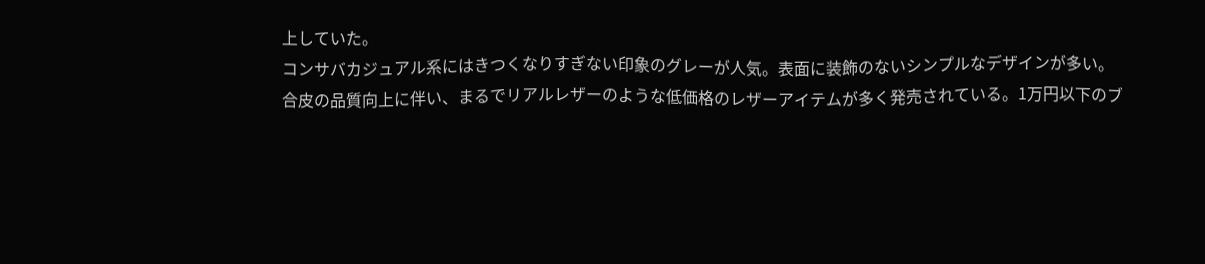上していた。
コンサバカジュアル系にはきつくなりすぎない印象のグレーが人気。表面に装飾のないシンプルなデザインが多い。
合皮の品質向上に伴い、まるでリアルレザーのような低価格のレザーアイテムが多く発売されている。1万円以下のブ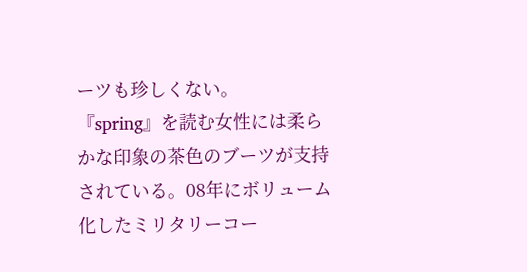ーツも珍しくない。
『spring』を読む女性には柔らかな印象の茶色のブーツが支持されている。08年にボリューム化したミリタリーコー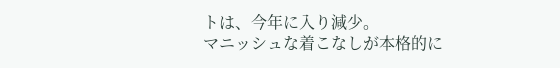トは、今年に入り減少。
マニッシュな着こなしが本格的に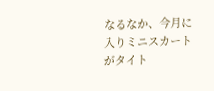なるなか、今月に入りミニスカートがタイト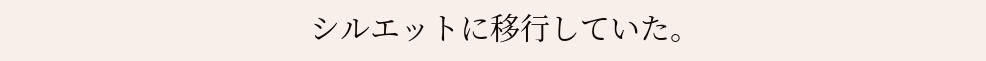シルエットに移行していた。